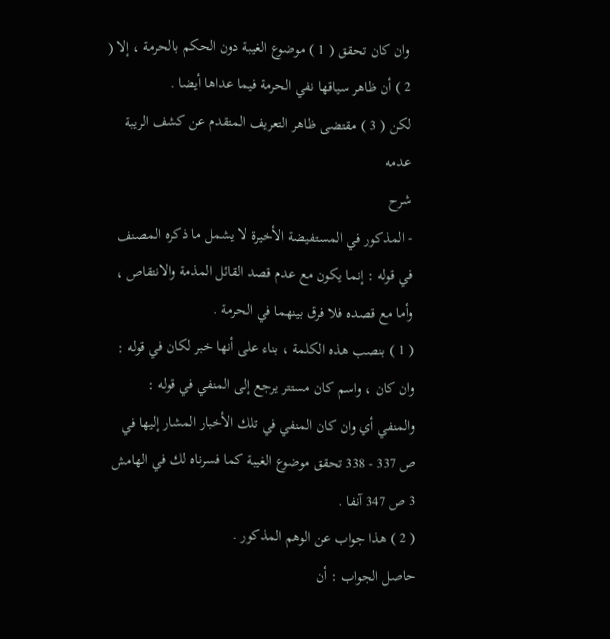وان كان تحقق ( 1 ) موضوع الغيبة دون الحكم بالحرمة ، إلا ( 2 ) أن ظاهر سياقها نفي الحرمة فيما عداها أيضا .
لكن ( 3 ) مقتضى ظاهر التعريف المتقدم عن كشف الريبة عدمه
شرح
- المذكور في المستفيضة الأخيرة لا يشمل ما ذكره المصنف في قوله : إنما يكون مع عدم قصد القائل المذمة والانتقاص ، وأما مع قصده فلا فرق بينهما في الحرمة .
( 1 ) بنصب هذه الكلمة ، بناء على أنها خبر لكان في قوله :
وان كان ، واسم كان مستتر يرجع إلى المنفي في قوله : والمنفي أي وان كان المنفي في تلك الأخبار المشار إليها في ص 337 - 338 تحقق موضوع الغيبة كما فسرناه لك في الهامش 3 ص 347 آنفا .
( 2 ) هذا جواب عن الوهم المذكور .
حاصل الجواب : أن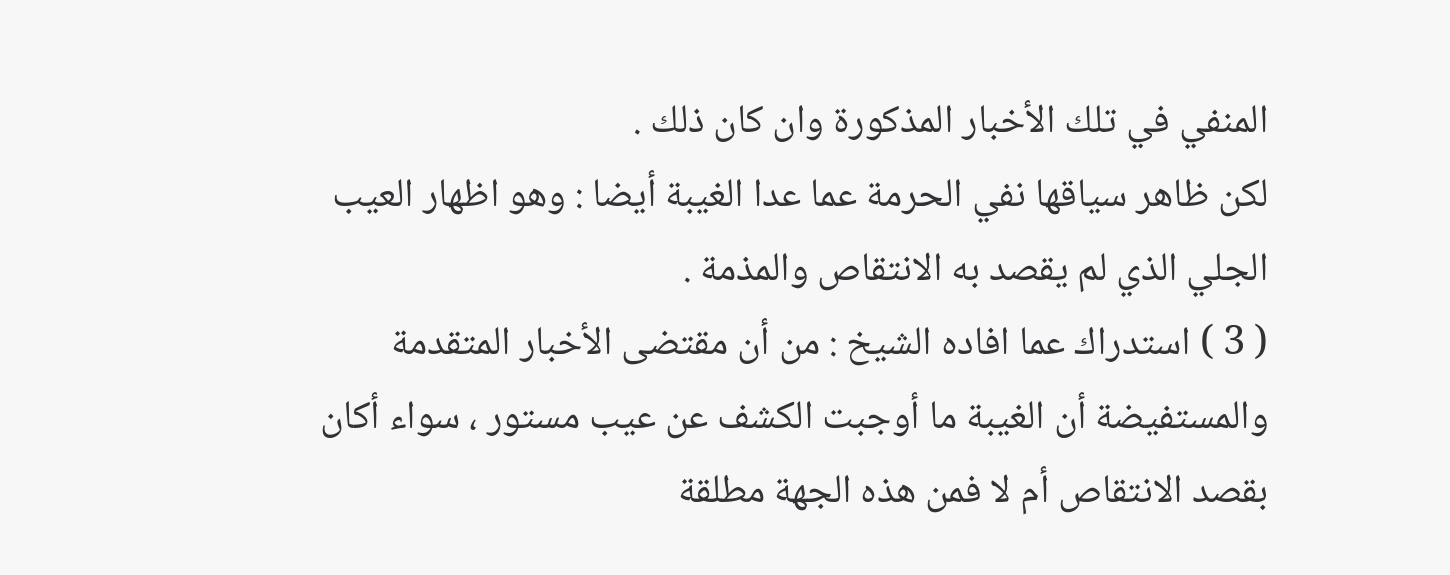المنفي في تلك الأخبار المذكورة وان كان ذلك .
لكن ظاهر سياقها نفي الحرمة عما عدا الغيبة أيضا : وهو اظهار العيب الجلي الذي لم يقصد به الانتقاص والمذمة .
( 3 ) استدراك عما افاده الشيخ : من أن مقتضى الأخبار المتقدمة والمستفيضة أن الغيبة ما أوجبت الكشف عن عيب مستور ، سواء أكان بقصد الانتقاص أم لا فمن هذه الجهة مطلقة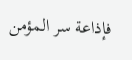فإذاعة سر المؤمن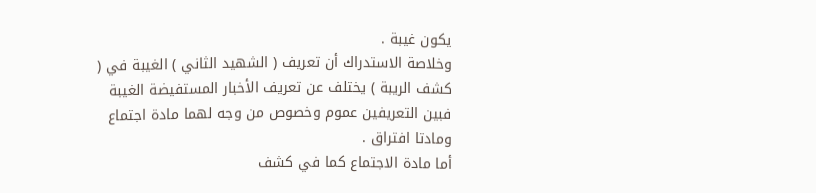يكون غيبة .
وخلاصة الاستدراك أن تعريف ( الشهيد الثاني ) الغيبة في ( كشف الريبة ) يختلف عن تعريف الأخبار المستفيضة الغيبة فبين التعريفين عموم وخصوص من وجه لهما مادة اجتماع ومادتا افتراق .
أما مادة الاجتماع كما في كشف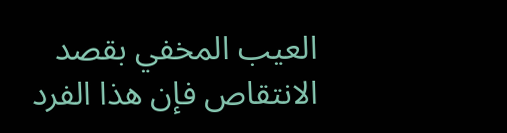العيب المخفي بقصد الانتقاص فإن هذا الفرد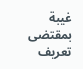غيبة بمقتضى تعريف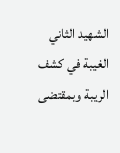الشهيد الثاني الغيبة في كشف الريبة وبمقتضى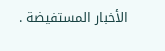الأخبار المستفيضة .